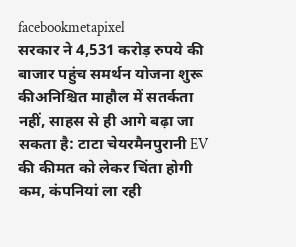facebookmetapixel
सरकार ने 4,531 करोड़ रुपये की बाजार पहुंच समर्थन योजना शुरू कीअनिश्चित माहौल में सतर्कता नहीं, साहस से ही आगे बढ़ा जा सकता है: टाटा चेयरमैनपुरानी EV की कीमत को लेकर चिंता होगी कम, कंपनियां ला रही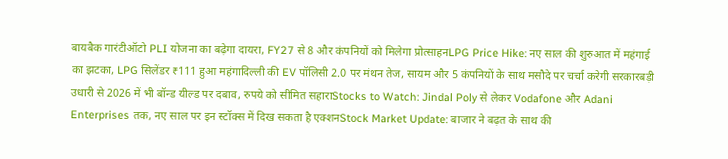बायबैक गारंटीऑटो PLI योजना का बढ़ेगा दायरा, FY27 से 8 और कंपनियों को मिलेगा प्रोत्साहनLPG Price Hike: नए साल की शुरुआत में महंगाई का झटका, LPG सिलेंडर ₹111 हुआ महंगादिल्ली की EV पॉलिसी 2.0 पर मंथन तेज, सायम और 5 कंपनियों के साथ मसौदे पर चर्चा करेगी सरकारबड़ी उधारी से 2026 में भी बॉन्ड यील्ड पर दबाव, रुपये को सीमित सहाराStocks to Watch: Jindal Poly से लेकर Vodafone और Adani Enterprises तक, नए साल पर इन स्टॉक्स में दिख सकता है एक्शनStock Market Update: बाजार ने बढ़त के साथ की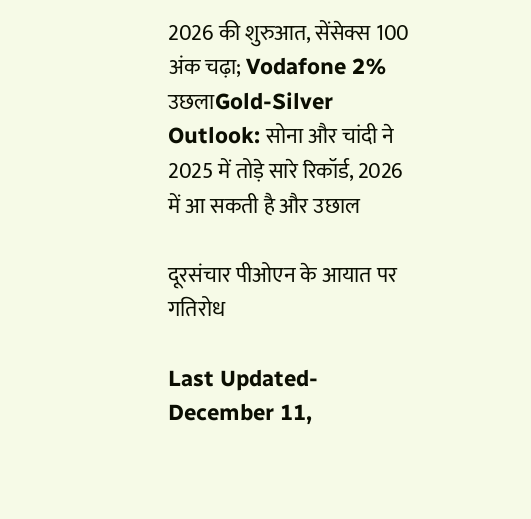2026 की शुरुआत, सेंसेक्स 100 अंक चढ़ा; Vodafone 2% उछलाGold-Silver Outlook: सोना और चांदी ने 2025 में तोड़े सारे रिकॉर्ड, 2026 में आ सकती है और उछाल

दूरसंचार पीओएन के आयात पर गतिरोध

Last Updated- December 11,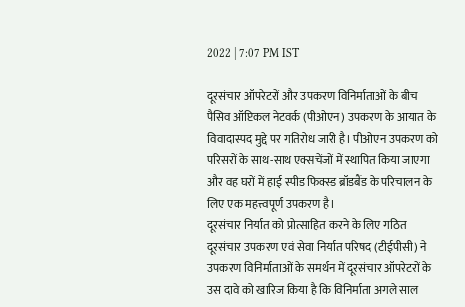2022 | 7:07 PM IST

दूरसंचार ऑपरेटरों और उपकरण विनिर्माताओं के बीच पैसिव ऑप्टिकल नेटवर्क (पीओएन) उपकरण के आयात के विवादास्पद मुद्दे पर गतिरोध जारी है। पीओएन उपकरण को परिसरों के साथ-साथ एक्सचेंजों में स्थापित किया जाएगा और वह घरों में हाई स्पीड फिक्स्ड ब्रॉडबैंड के परिचालन के लिए एक महत्त्वपूर्ण उपकरण है।
दूरसंचार निर्यात को प्रोत्साहित करने के लिए गठित दूरसंचार उपकरण एवं सेवा निर्यात परिषद (टीईपीसी) ने उपकरण विनिर्माताओं के समर्थन में दूरसंचार ऑपरेटरों के उस दावे को खारिज किया है कि विनिर्माता अगले साल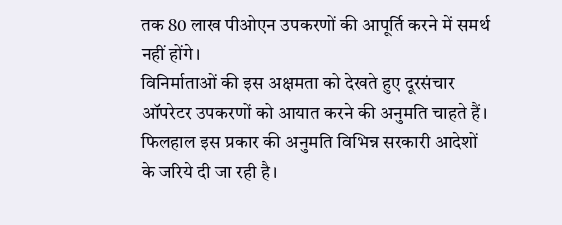तक 80 लाख पीओएन उपकरणों की आपूर्ति करने में समर्थ नहीं होंगे।
विनिर्माताओं की इस अक्षमता को देखते हुए दूरसंचार ऑपरेटर उपकरणों को आयात करने की अनुमति चाहते हैं। फिलहाल इस प्रकार की अनुमति विभिन्न सरकारी आदेशों के जरिये दी जा रही है।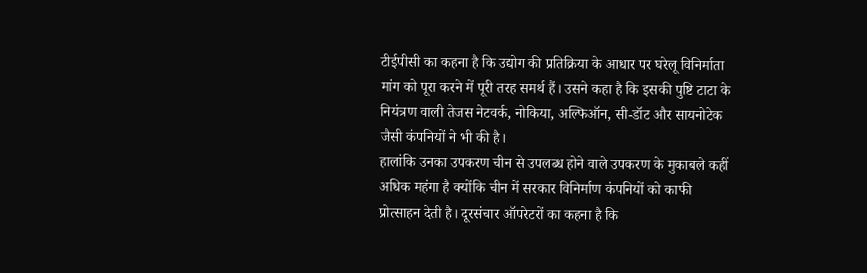टीईपीसी का कहना है कि उद्योग की प्रतिक्रिया के आधार पर घरेलू विनिर्माता मांग को पूरा करने में पूरी तरह समर्थ हैं। उसने कहा है कि इसकी पुष्टि टाटा के नियंत्रण वाली तेजस नेटवर्क, नोकिया, अल्फिऑन, सी-डॉट और सायनोटेक जैसी कंपनियों ने भी की है।
हालांकि उनका उपकरण चीन से उपलब्ध होने वाले उपकरण के मुकाबले कहीं अधिक महंगा है क्योंकि चीन में सरकार विनिर्माण कंपनियों को काफी प्रोत्साहन देती है। दूरसंचार ऑपरेटरों का कहना है कि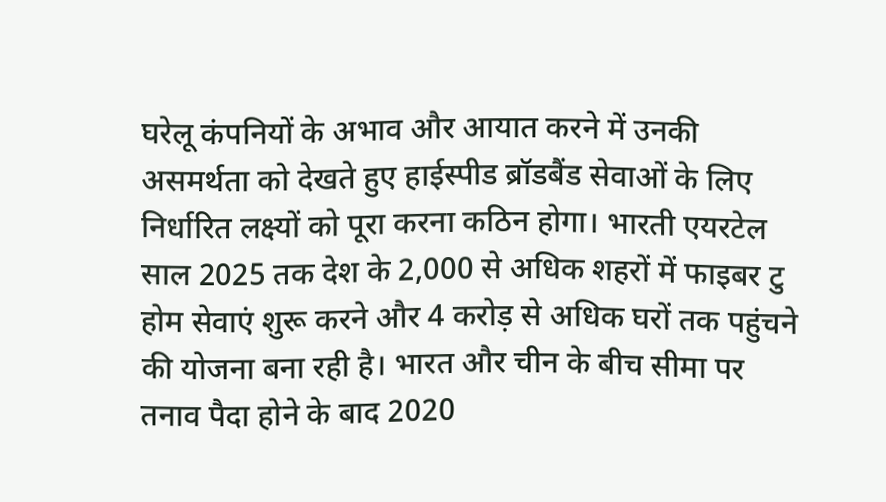घरेलू कंपनियों के अभाव और आयात करने में उनकी असमर्थता को देखते हुए हाईस्पीड ब्रॉडबैंड सेवाओं के लिए निर्धारित लक्ष्यों को पूरा करना कठिन होगा। भारती एयरटेल साल 2025 तक देश के 2,000 से अधिक शहरों में फाइबर टु होम सेवाएं शुरू करने और 4 करोड़ से अधिक घरों तक पहुंचने की योजना बना रही है। भारत और चीन के बीच सीमा पर तनाव पैदा होने के बाद 2020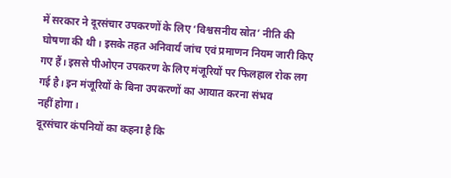में सरकार ने दूरसंचार उपकरणों के लिए ‘विश्वसनीय स्रोत’ नीति की घोषणा की थी। इसके तहत अनिवार्य जांच एवं प्रमाणन नियम जारी किए गए हैं। इससे पीओएन उपकरण के लिए मंजूरियों पर फिलहाल रोक लग गई है। इन मंजूरियों के बिना उपकरणों का आयात करना संभव
नहीं होगा।
दूरसंचार कंपनियों का कहना है कि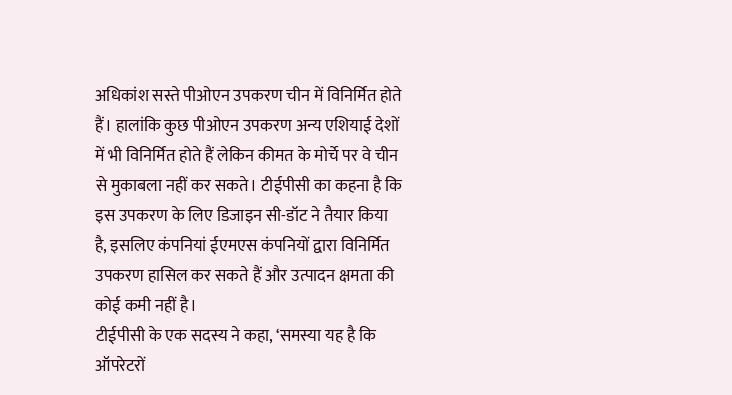अधिकांश सस्ते पीओएन उपकरण चीन में विनिर्मित होते हैं। हालांकि कुछ पीओएन उपकरण अन्य एशियाई देशों में भी विनिर्मित होते हैं लेकिन कीमत के मोर्चे पर वे चीन से मुकाबला नहीं कर सकते। टीईपीसी का कहना है कि इस उपकरण के लिए डिजाइन सी-डॉट ने तैयार किया है, इसलिए कंपनियां ईएमएस कंपनियों द्वारा विनिर्मित उपकरण हासिल कर सकते हैं और उत्पादन क्षमता की कोई कमी नहीं है।
टीईपीसी के एक सदस्य ने कहा, ‘समस्या यह है कि ऑपरेटरों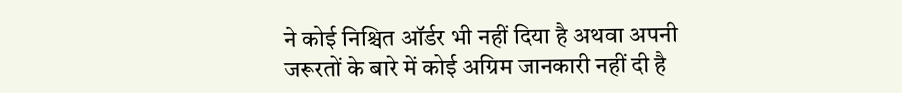ने कोई निश्चित ऑर्डर भी नहीं दिया है अथवा अपनी जरूरतों के बारे में कोई अग्रिम जानकारी नहीं दी है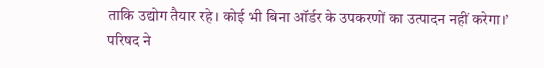ताकि उद्योग तैयार रहे। कोई भी बिना ऑर्डर के उपकरणों का उत्पादन नहीं करेगा।’
परिषद ने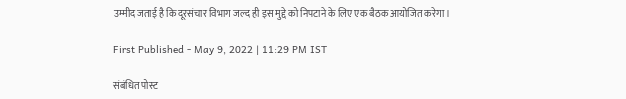उम्मीद जताई है कि दूरसंचार विभाग जल्द ही इस मुद्दे को निपटाने के लिए एक बैठक आयोजित करेगा।

First Published - May 9, 2022 | 11:29 PM IST

संबंधित पोस्ट